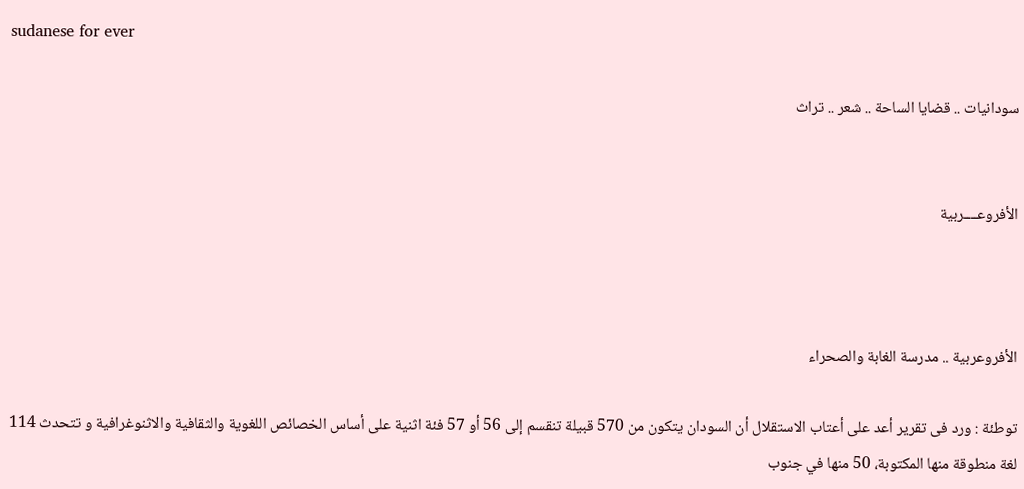sudanese for ever

سودانيات .. قضايا الساحة .. شعر .. تراث


الأفروعــــربية



الأفروعربية .. مدرسة الغابة والصحراء

توطئة : ورد فى تقرير أعد على أعتاب الاستقلال أن السودان يتكون من 570 قبيلة تنقسم إلى 56 أو 57 فئة اثنية على أساس الخصائص اللغوية والثقافية والاثنوغرافية و تتحدث 114 لغة منطوقة منها المكتوبة، 50 منها في جنوب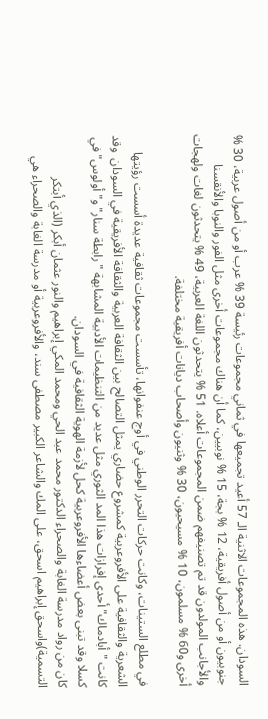السودان. هذه المجموعات الاثنية الـ 57 أعيد تجميعها في ثماني مجموعات رئيسة 39 % عرب أو من أصول عربية، 30 % جنوبيون أو من أصول أفريقية، 12 % بجة، 15 % نوبيين، كما أن هناك مجموعات أخرى مثل الفور والنوبا والأنقسنا  والأجانب المولدون قد تم تصنيفهم ضمن المجموعات أعلاه. 51 % يتحدثون اللغة العربية، 49 % يتحدثون لغات ولهجات أخرى و60 % مسلمون، 10 % مسيحيون، 30 % وثنيون وأصحاب ديانات أفريقية مختلفة.

في مطلع الستينات، وكانت حركات التحرر الوطني في أوج عنفوانها، تأسست مجموعات ثقافية عديدة أسست رؤيتها الشعرية والثقافية على الأفروعربية كمشروع حضاري يمثل التصالح بين الثقافة العربية والثقافة الأفريقية في السودان  وقد كانت "أبادماك" أحدى إفرازات هذا المد الثوري مثل عديد من التنظيمات الأدبية المشابهة "رابطة سنار" و"أولوس" في كسلا وقد تبنى بعض أعضاءها الأفروعربية كحل لأزمة الهوية الثقافية في السودان.
كان من رواد مدرسة الغابة والصحراء الدكتور محمد عبد الحي ومحمد المكي إبراهيم والنور عثمان أبكر (الذي أبتكر التسمية)واسحق إبراهيم اسحق، على المك والشاعر الكبير مصطفى سند، والأفروعربية أو مدرسة الغابة والصحراء هي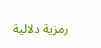رمزية دلالية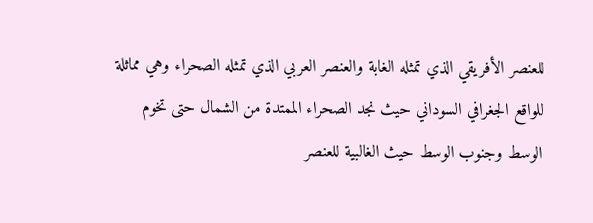للعنصر الأفريقي الذي تمثله الغابة والعنصر العربي الذي تمثله الصحراء وهي مماثلة للواقع الجغرافي السوداني حيث نجد الصحراء الممتدة من الشمال حتى تخوم الوسط وجنوب الوسط حيث الغالبية للعنصر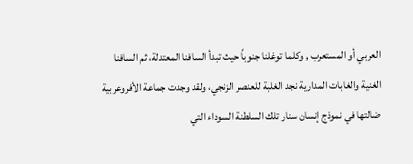العربي أو المستعرب , وكلما توغلنا جنوباً حيث تبدأ السافنا المعتدلة، ثم السافنا الغنية والغابات المدارية نجد الغلبة للعنصر الزنجي، ولقد وجدت جماعة الأفروعربية ضالتها في نموذج إنسان سنار تلك السلطنة السوداء التي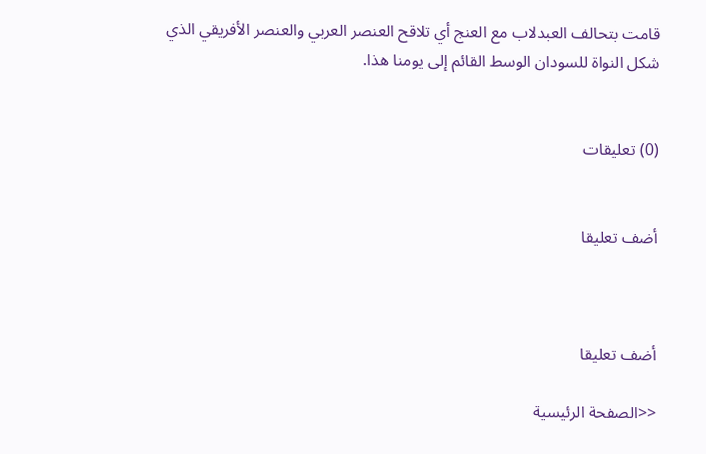قامت بتحالف العبدلاب مع العنج أي تلاقح العنصر العربي والعنصر الأفريقي الذي شكل النواة للسودان الوسط القائم إلى يومنا هذا.


(0) تعليقات


أضف تعليقا



أضف تعليقا

<<الصفحة الرئيسية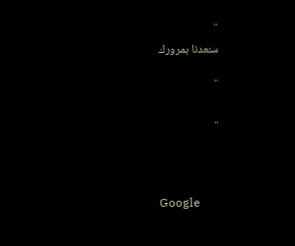..

سـُعدنا بمرورك

..


..





Google